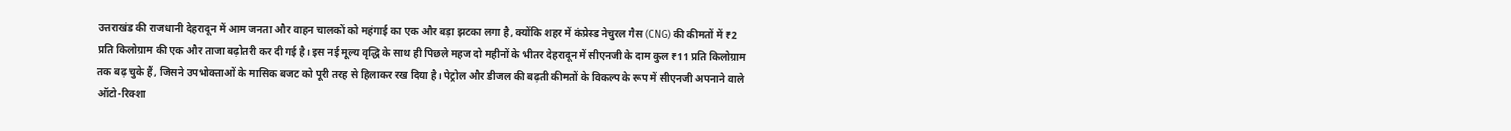उत्तराखंड की राजधानी देहरादून में आम जनता और वाहन चालकों को महंगाई का एक और बड़ा झटका लगा है, क्योंकि शहर में कंप्रेस्ड नेचुरल गैस (CNG) की कीमतों में ₹2 प्रति किलोग्राम की एक और ताजा बढ़ोतरी कर दी गई है। इस नई मूल्य वृद्धि के साथ ही पिछले महज दो महीनों के भीतर देहरादून में सीएनजी के दाम कुल ₹11 प्रति किलोग्राम तक बढ़ चुके हैं, जिसने उपभोक्ताओं के मासिक बजट को पूरी तरह से हिलाकर रख दिया है। पेट्रोल और डीजल की बढ़ती कीमतों के विकल्प के रूप में सीएनजी अपनाने वाले ऑटो-रिक्शा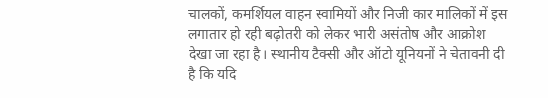चालकों, कमर्शियल वाहन स्वामियों और निजी कार मालिकों में इस लगातार हो रही बढ़ोतरी को लेकर भारी असंतोष और आक्रोश देखा जा रहा है। स्थानीय टैक्सी और ऑटो यूनियनों ने चेतावनी दी है कि यदि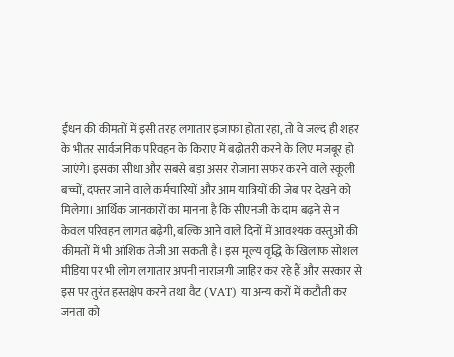ईंधन की कीमतों में इसी तरह लगातार इजाफा होता रहा, तो वे जल्द ही शहर के भीतर सार्वजनिक परिवहन के किराए में बढ़ोतरी करने के लिए मजबूर हो जाएंगे। इसका सीधा और सबसे बड़ा असर रोजाना सफर करने वाले स्कूली बच्चों, दफ्तर जाने वाले कर्मचारियों और आम यात्रियों की जेब पर देखने को मिलेगा। आर्थिक जानकारों का मानना है कि सीएनजी के दाम बढ़ने से न केवल परिवहन लागत बढ़ेगी, बल्कि आने वाले दिनों में आवश्यक वस्तुओं की कीमतों में भी आंशिक तेजी आ सकती है। इस मूल्य वृद्धि के खिलाफ सोशल मीडिया पर भी लोग लगातार अपनी नाराजगी जाहिर कर रहे हैं और सरकार से इस पर तुरंत हस्तक्षेप करने तथा वैट (VAT) या अन्य करों में कटौती कर जनता को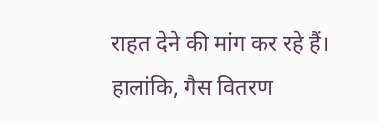राहत देने की मांग कर रहे हैं। हालांकि, गैस वितरण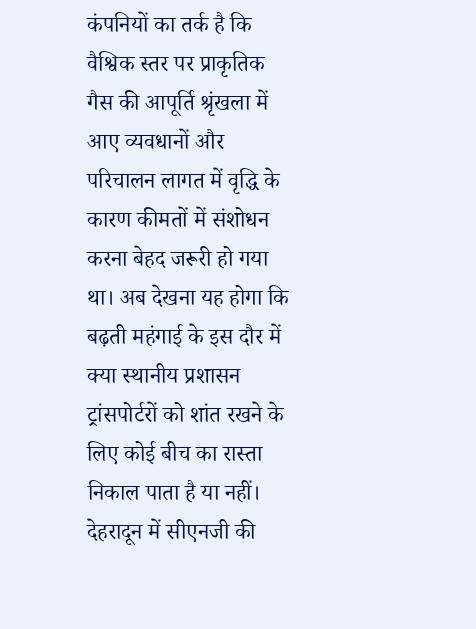कंपनियों का तर्क है कि वैश्विक स्तर पर प्राकृतिक गैस की आपूर्ति श्रृंखला में आए व्यवधानों और परिचालन लागत में वृद्धि के कारण कीमतों में संशोधन करना बेहद जरूरी हो गया था। अब देखना यह होगा कि बढ़ती महंगाई के इस दौर में क्या स्थानीय प्रशासन ट्रांसपोर्टरों को शांत रखने के लिए कोई बीच का रास्ता निकाल पाता है या नहीं।
देहरादून में सीएनजी की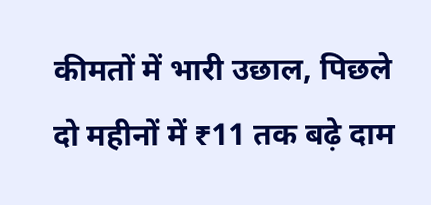कीमतों में भारी उछाल, पिछले दो महीनों में ₹11 तक बढ़े दाम